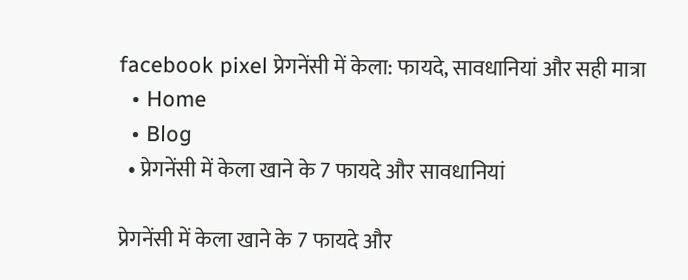facebook pixel प्रेगनेंसी में केला: फायदे, सावधानियां और सही मात्रा
  • Home
  • Blog
  • प्रेगनेंसी में केला खाने के 7 फायदे और सावधानियां

प्रेगनेंसी में केला खाने के 7 फायदे और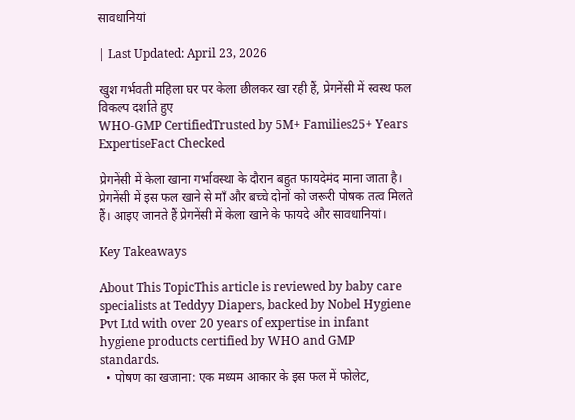सावधानियां

| Last Updated: April 23, 2026

खुश गर्भवती महिला घर पर केला छीलकर खा रही हैं, प्रेगनेंसी में स्वस्थ फल विकल्प दर्शाते हुए
WHO-GMP CertifiedTrusted by 5M+ Families25+ Years ExpertiseFact Checked

प्रेगनेंसी में केला खाना गर्भावस्था के दौरान बहुत फायदेमंद माना जाता है। प्रेगनेंसी में इस फल खाने से माँ और बच्चे दोनों को जरूरी पोषक तत्व मिलते हैं। आइए जानते हैं प्रेगनेंसी में केला खाने के फायदे और सावधानियां।

Key Takeaways

About This TopicThis article is reviewed by baby care specialists at Teddyy Diapers, backed by Nobel Hygiene Pvt Ltd with over 20 years of expertise in infant hygiene products certified by WHO and GMP standards.
  • पोषण का खजाना: एक मध्यम आकार के इस फल में फोलेट,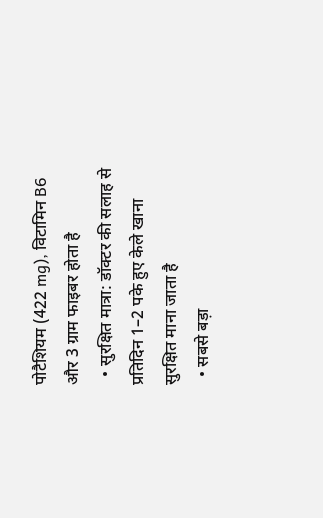पोटैशियम (422 mg), विटामिन B6 और 3 ग्राम फाइबर होता है
  • सुरक्षित मात्रा: डॉक्टर की सलाह से प्रतिदिन 1–2 पके हुए केले खाना सुरक्षित माना जाता है
  • सबसे बड़ा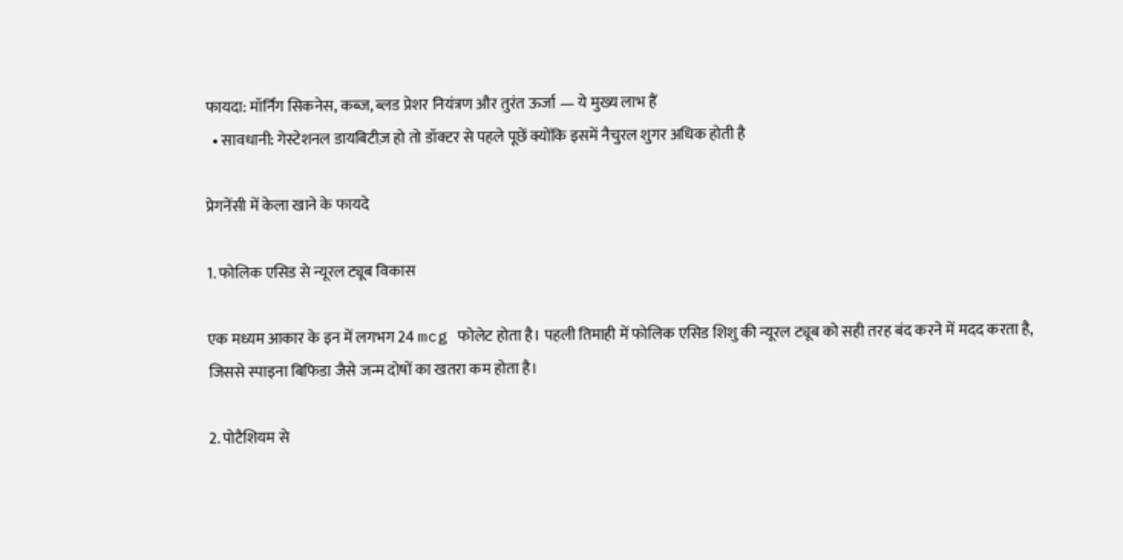फायदा: मॉर्निंग सिकनेस, कब्ज, ब्लड प्रेशर नियंत्रण और तुरंत ऊर्जा — ये मुख्य लाभ हैं
  • सावधानी: गेस्टेशनल डायबिटीज़ हो तो डॉक्टर से पहले पूछें क्योंकि इसमें नैचुरल शुगर अधिक होती है

प्रेगनेंसी में केला खाने के फायदे

1. फोलिक एसिड से न्यूरल ट्यूब विकास

एक मध्यम आकार के इन में लगभग 24 mcg फोलेट होता है। पहली तिमाही में फोलिक एसिड शिशु की न्यूरल ट्यूब को सही तरह बंद करने में मदद करता है, जिससे स्पाइना बिफिडा जैसे जन्म दोषों का खतरा कम होता है।

2. पोटैशियम से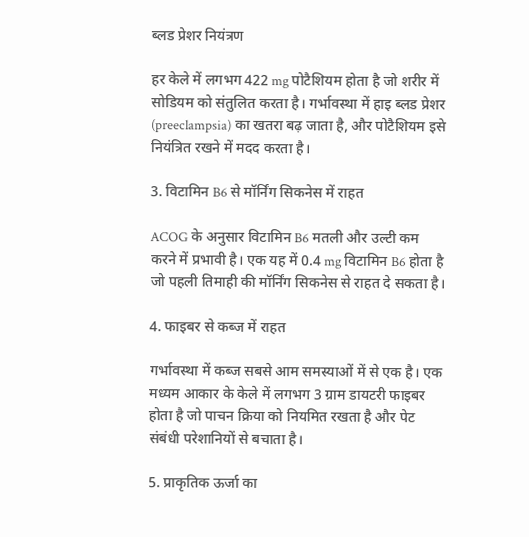ब्लड प्रेशर नियंत्रण

हर केले में लगभग 422 mg पोटैशियम होता है जो शरीर में सोडियम को संतुलित करता है। गर्भावस्था में हाइ ब्लड प्रेशर (preeclampsia) का खतरा बढ़ जाता है, और पोटैशियम इसे नियंत्रित रखने में मदद करता है।

3. विटामिन B6 से मॉर्निंग सिकनेस में राहत

ACOG के अनुसार विटामिन B6 मतली और उल्टी कम करने में प्रभावी है। एक यह में 0.4 mg विटामिन B6 होता है जो पहली तिमाही की मॉर्निंग सिकनेस से राहत दे सकता है।

4. फाइबर से कब्ज में राहत

गर्भावस्था में कब्ज सबसे आम समस्याओं में से एक है। एक मध्यम आकार के केले में लगभग 3 ग्राम डायटरी फाइबर होता है जो पाचन क्रिया को नियमित रखता है और पेट संबंधी परेशानियों से बचाता है।

5. प्राकृतिक ऊर्जा का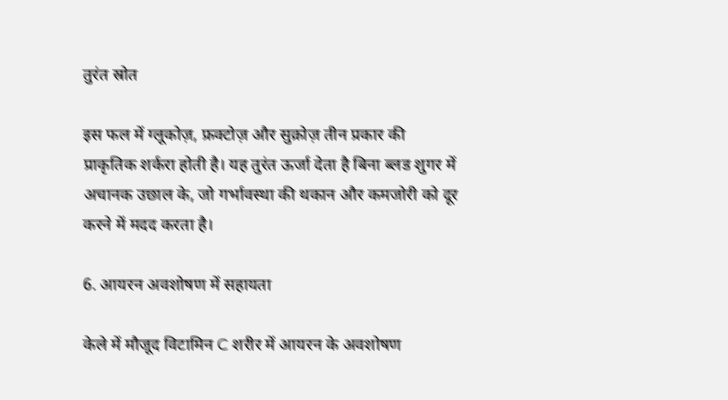तुरंत स्रोत

इस फल में ग्लूकोज़, फ्रक्टोज़ और सुक्रोज़ तीन प्रकार की प्राकृतिक शर्करा होती है। यह तुरंत ऊर्जा देता है बिना ब्लड शुगर में अचानक उछाल के, जो गर्भावस्था की थकान और कमजोरी को दूर करने में मदद करता है।

6. आयरन अवशोषण में सहायता

केले में मौजूद विटामिन C शरीर में आयरन के अवशोषण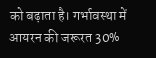को बढ़ाता है। गर्भावस्था में आयरन की जरूरत 30%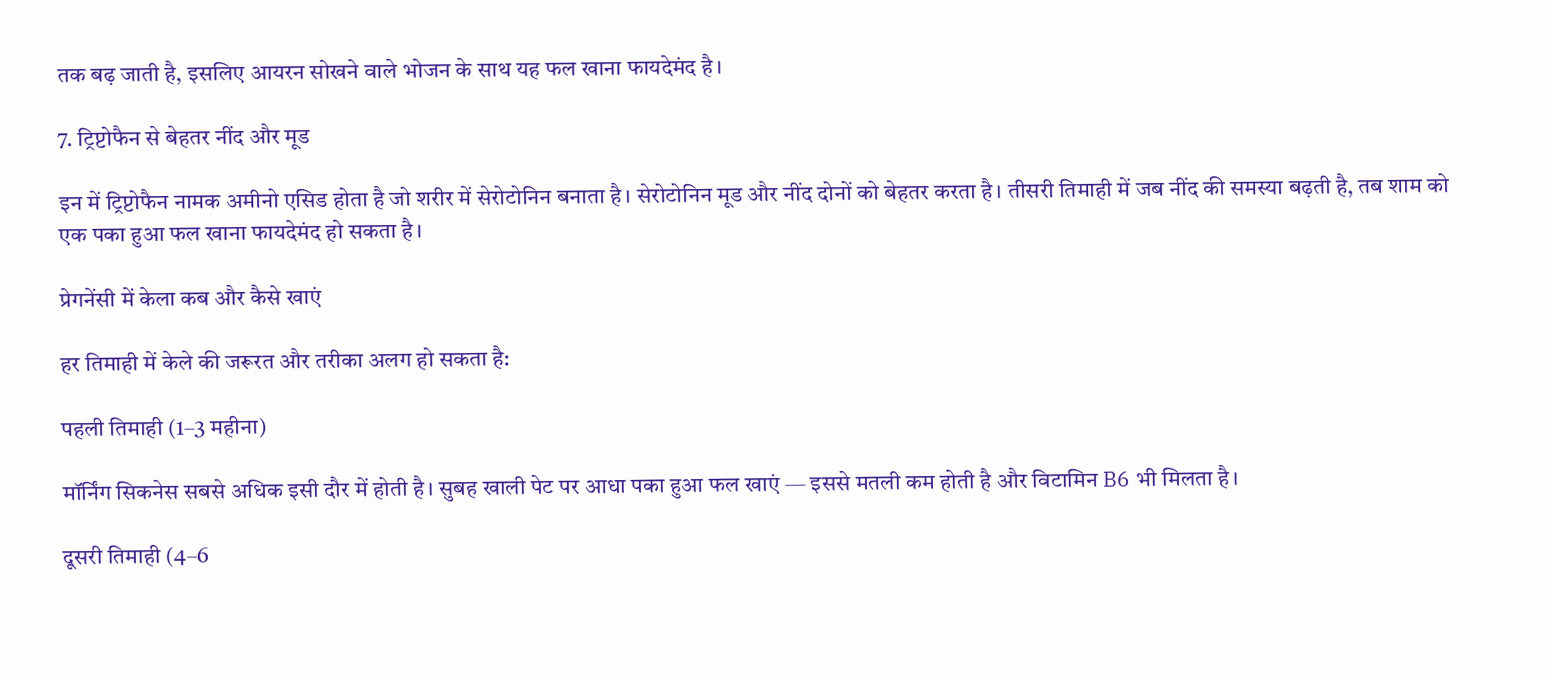तक बढ़ जाती है, इसलिए आयरन सोखने वाले भोजन के साथ यह फल खाना फायदेमंद है।

7. ट्रिप्टोफैन से बेहतर नींद और मूड

इन में ट्रिप्टोफैन नामक अमीनो एसिड होता है जो शरीर में सेरोटोनिन बनाता है। सेरोटोनिन मूड और नींद दोनों को बेहतर करता है। तीसरी तिमाही में जब नींद की समस्या बढ़ती है, तब शाम को एक पका हुआ फल खाना फायदेमंद हो सकता है।

प्रेगनेंसी में केला कब और कैसे खाएं

हर तिमाही में केले की जरूरत और तरीका अलग हो सकता है:

पहली तिमाही (1–3 महीना)

मॉर्निंग सिकनेस सबसे अधिक इसी दौर में होती है। सुबह खाली पेट पर आधा पका हुआ फल खाएं — इससे मतली कम होती है और विटामिन B6 भी मिलता है।

दूसरी तिमाही (4–6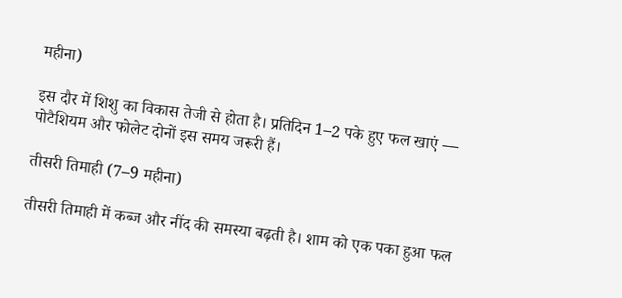महीना)

इस दौर में शिशु का विकास तेजी से होता है। प्रतिदिन 1–2 पके हुए फल खाएं — पोटैशियम और फोलेट दोनों इस समय जरूरी हैं।

तीसरी तिमाही (7–9 महीना)

तीसरी तिमाही में कब्ज और नींद की समस्या बढ़ती है। शाम को एक पका हुआ फल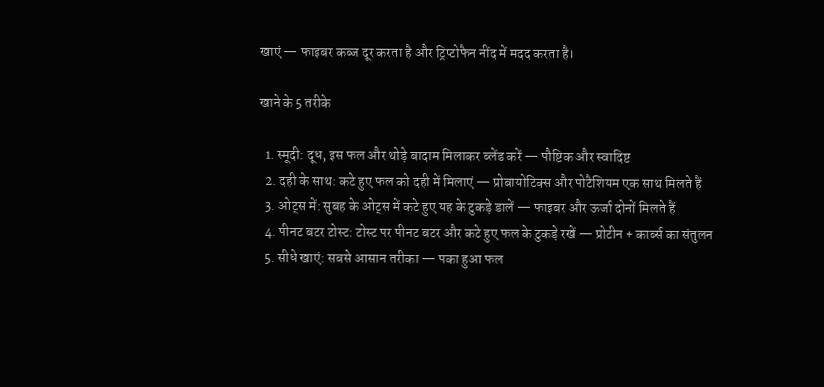खाएं — फाइबर कब्ज दूर करता है और ट्रिप्टोफैन नींद में मदद करता है।

खाने के 5 तरीके

  1. स्मूदी: दूध, इस फल और थोड़े बादाम मिलाकर ब्लेंड करें — पौष्टिक और स्वादिष्ट
  2. दही के साथ: कटे हुए फल को दही में मिलाएं — प्रोबायोटिक्स और पोटैशियम एक साथ मिलते हैं
  3. ओट्स में: सुबह के ओट्स में कटे हुए यह के टुकड़े डालें — फाइबर और ऊर्जा दोनों मिलते हैं
  4. पीनट बटर टोस्ट: टोस्ट पर पीनट बटर और कटे हुए फल के टुकड़े रखें — प्रोटीन + कार्ब्स का संतुलन
  5. सीधे खाएं: सबसे आसान तरीका — पका हुआ फल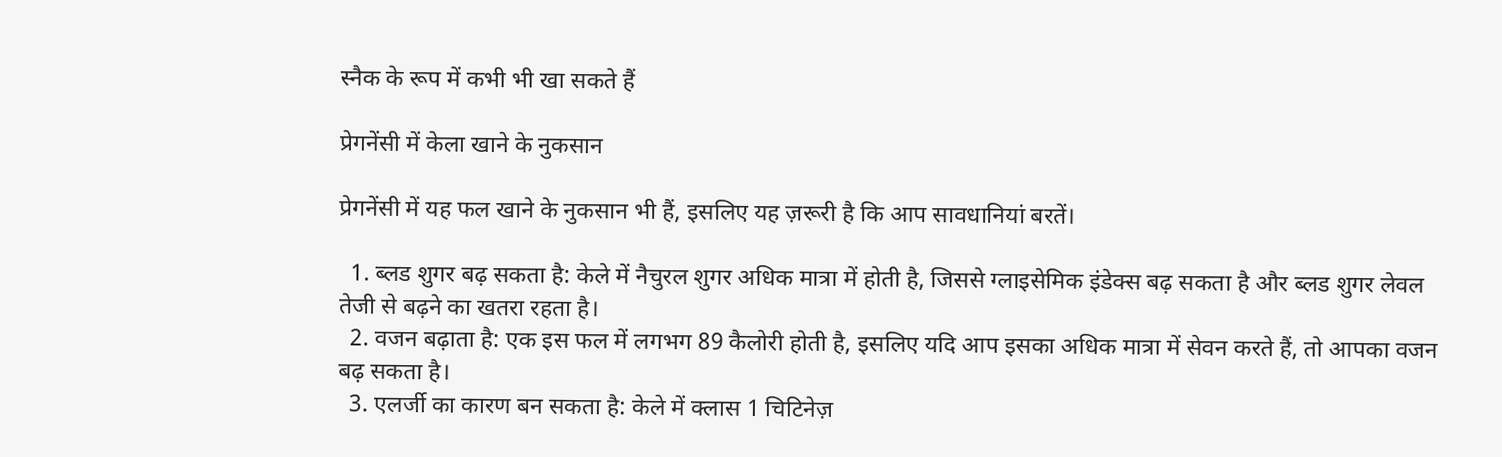स्नैक के रूप में कभी भी खा सकते हैं

प्रेगनेंसी में केला खाने के नुकसान

प्रेगनेंसी में यह फल खाने के नुकसान भी हैं, इसलिए यह ज़रूरी है कि आप सावधानियां बरतें।

  1. ब्लड शुगर बढ़ सकता है: केले में नैचुरल शुगर अधिक मात्रा में होती है, जिससे ग्लाइसेमिक इंडेक्स बढ़ सकता है और ब्लड शुगर लेवल तेजी से बढ़ने का खतरा रहता है।
  2. वजन बढ़ाता है: एक इस फल में लगभग 89 कैलोरी होती है, इसलिए यदि आप इसका अधिक मात्रा में सेवन करते हैं, तो आपका वजन बढ़ सकता है।
  3. एलर्जी का कारण बन सकता है: केले में क्लास 1 चिटिनेज़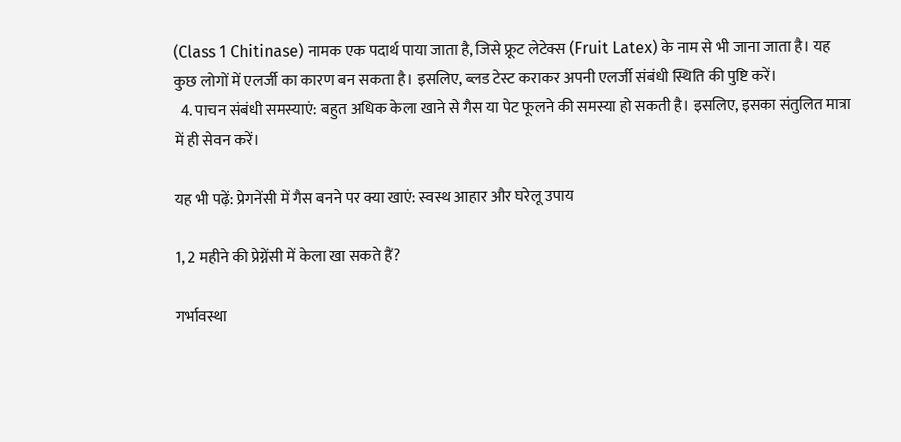(Class 1 Chitinase) नामक एक पदार्थ पाया जाता है, जिसे फ्रूट लेटेक्स (Fruit Latex) के नाम से भी जाना जाता है। यह कुछ लोगों में एलर्जी का कारण बन सकता है। इसलिए, ब्लड टेस्ट कराकर अपनी एलर्जी संबंधी स्थिति की पुष्टि करें।
  4. पाचन संबंधी समस्याएं: बहुत अधिक केला खाने से गैस या पेट फूलने की समस्या हो सकती है। इसलिए, इसका संतुलित मात्रा में ही सेवन करें।

यह भी पढ़ें: प्रेगनेंसी में गैस बनने पर क्या खाएं: स्वस्थ आहार और घरेलू उपाय

1, 2 महीने की प्रेग्नेंसी में केला खा सकते हैं?

गर्भावस्था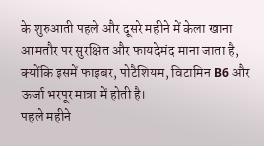के शुरुआती पहले और दूसरे महीने में केला खाना आमतौर पर सुरक्षित और फायदेमंद माना जाता है, क्योंकि इसमें फाइबर, पोटैशियम, विटामिन B6 और ऊर्जा भरपूर मात्रा में होती है।
पहले महीने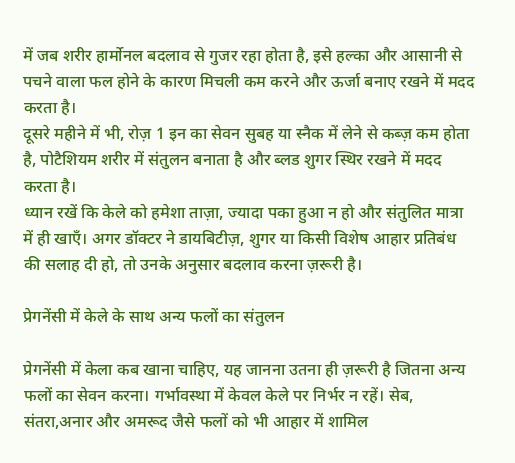में जब शरीर हार्मोनल बदलाव से गुजर रहा होता है, इसे हल्का और आसानी से पचने वाला फल होने के कारण मिचली कम करने और ऊर्जा बनाए रखने में मदद करता है।
दूसरे महीने में भी, रोज़ 1 इन का सेवन सुबह या स्नैक में लेने से कब्ज़ कम होता है, पोटैशियम शरीर में संतुलन बनाता है और ब्लड शुगर स्थिर रखने में मदद करता है।
ध्यान रखें कि केले को हमेशा ताज़ा, ज्यादा पका हुआ न हो और संतुलित मात्रा में ही खाएँ। अगर डॉक्टर ने डायबिटीज़, शुगर या किसी विशेष आहार प्रतिबंध की सलाह दी हो, तो उनके अनुसार बदलाव करना ज़रूरी है।

प्रेगनेंसी में केले के साथ अन्य फलों का संतुलन

प्रेगनेंसी में केला कब खाना चाहिए, यह जानना उतना ही ज़रूरी है जितना अन्य फलों का सेवन करना। गर्भावस्था में केवल केले पर निर्भर न रहें। सेब, संतरा,अनार और अमरूद जैसे फलों को भी आहार में शामिल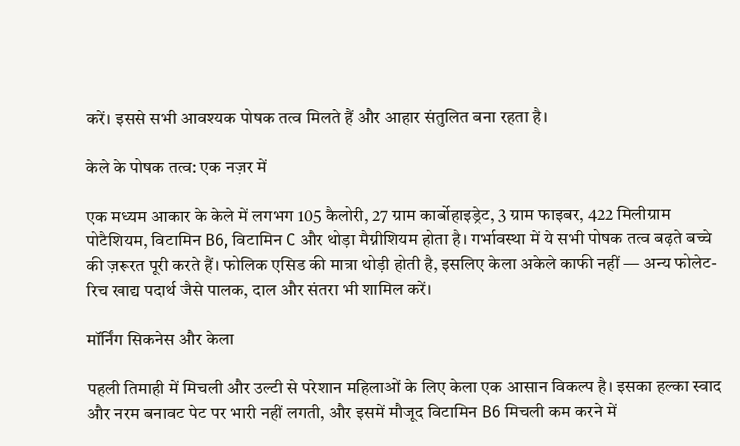करें। इससे सभी आवश्यक पोषक तत्व मिलते हैं और आहार संतुलित बना रहता है।

केले के पोषक तत्व: एक नज़र में

एक मध्यम आकार के केले में लगभग 105 कैलोरी, 27 ग्राम कार्बोहाइड्रेट, 3 ग्राम फाइबर, 422 मिलीग्राम पोटैशियम, विटामिन B6, विटामिन C और थोड़ा मैग्नीशियम होता है। गर्भावस्था में ये सभी पोषक तत्व बढ़ते बच्चे की ज़रूरत पूरी करते हैं। फोलिक एसिड की मात्रा थोड़ी होती है, इसलिए केला अकेले काफी नहीं — अन्य फोलेट-रिच खाद्य पदार्थ जैसे पालक, दाल और संतरा भी शामिल करें।

मॉर्निंग सिकनेस और केला

पहली तिमाही में मिचली और उल्टी से परेशान महिलाओं के लिए केला एक आसान विकल्प है। इसका हल्का स्वाद और नरम बनावट पेट पर भारी नहीं लगती, और इसमें मौजूद विटामिन B6 मिचली कम करने में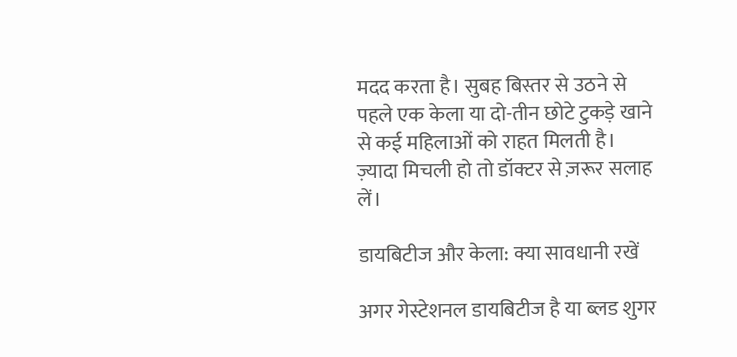मदद करता है। सुबह बिस्तर से उठने से पहले एक केला या दो-तीन छोटे टुकड़े खाने से कई महिलाओं को राहत मिलती है। ज़्यादा मिचली हो तो डॉक्टर से ज़रूर सलाह लें।

डायबिटीज और केला: क्या सावधानी रखें

अगर गेस्टेशनल डायबिटीज है या ब्लड शुगर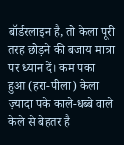बॉर्डरलाइन है, तो केला पूरी तरह छोड़ने की बजाय मात्रा पर ध्यान दें। कम पका हुआ (हरा-पीला) केला ज़्यादा पके काले-धब्बे वाले केले से बेहतर है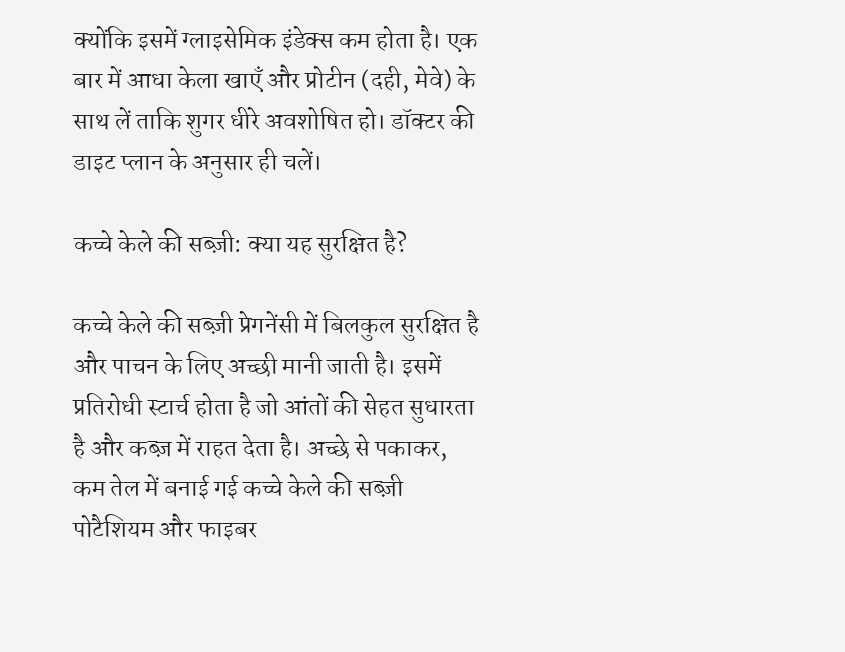क्योंकि इसमें ग्लाइसेमिक इंडेक्स कम होता है। एक बार में आधा केला खाएँ और प्रोटीन (दही, मेवे) के साथ लें ताकि शुगर धीरे अवशोषित हो। डॉक्टर की डाइट प्लान के अनुसार ही चलें।

कच्चे केले की सब्ज़ी: क्या यह सुरक्षित है?

कच्चे केले की सब्ज़ी प्रेगनेंसी में बिलकुल सुरक्षित है और पाचन के लिए अच्छी मानी जाती है। इसमें प्रतिरोधी स्टार्च होता है जो आंतों की सेहत सुधारता है और कब्ज़ में राहत देता है। अच्छे से पकाकर, कम तेल में बनाई गई कच्चे केले की सब्ज़ी पोटैशियम और फाइबर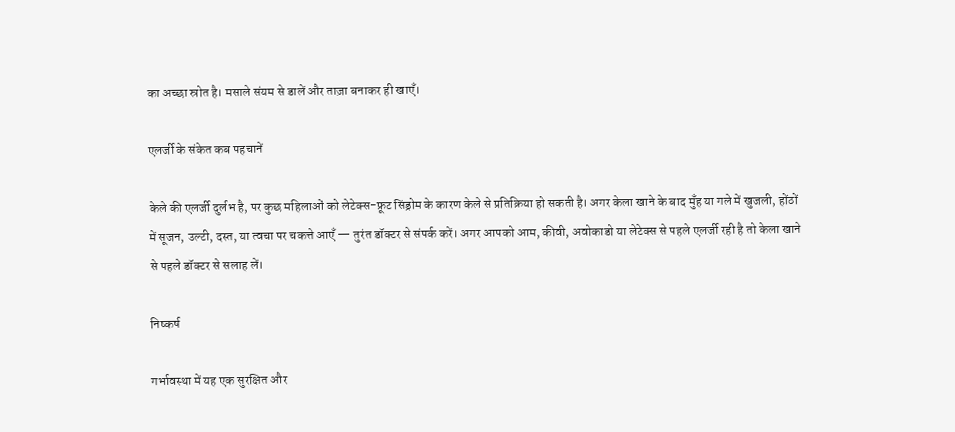का अच्छा स्रोत है। मसाले संयम से डालें और ताज़ा बनाकर ही खाएँ।

एलर्जी के संकेत कब पहचानें

केले की एलर्जी दुर्लभ है, पर कुछ महिलाओं को लेटेक्स-फ्रूट सिंड्रोम के कारण केले से प्रतिक्रिया हो सकती है। अगर केला खाने के बाद मुँह या गले में खुजली, होंठों में सूजन, उल्टी, दस्त, या त्वचा पर चकत्ते आएँ — तुरंत डॉक्टर से संपर्क करें। अगर आपको आम, कीवी, अवोकाडो या लेटेक्स से पहले एलर्जी रही है तो केला खाने से पहले डॉक्टर से सलाह लें।

निष्कर्ष

गर्भावस्था में यह एक सुरक्षित और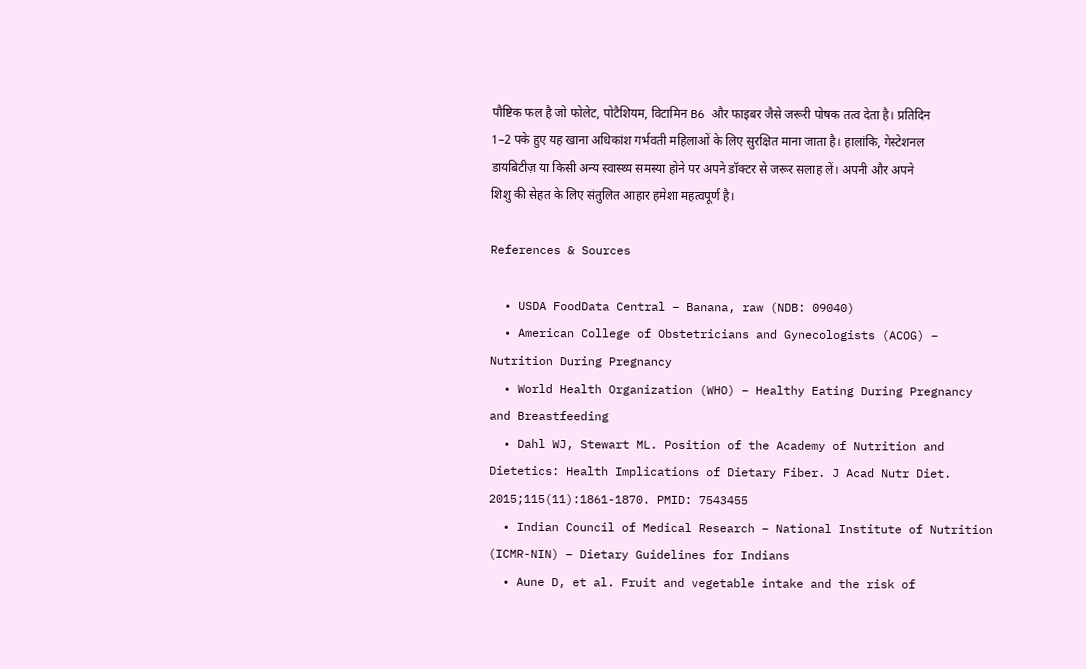पौष्टिक फल है जो फोलेट, पोटैशियम, विटामिन B6 और फाइबर जैसे जरूरी पोषक तत्व देता है। प्रतिदिन 1–2 पके हुए यह खाना अधिकांश गर्भवती महिलाओं के लिए सुरक्षित माना जाता है। हालांकि, गेस्टेशनल डायबिटीज़ या किसी अन्य स्वास्थ्य समस्या होने पर अपने डॉक्टर से जरूर सलाह लें। अपनी और अपने शिशु की सेहत के लिए संतुलित आहार हमेशा महत्वपूर्ण है।

References & Sources

  • USDA FoodData Central – Banana, raw (NDB: 09040)
  • American College of Obstetricians and Gynecologists (ACOG) – Nutrition During Pregnancy
  • World Health Organization (WHO) – Healthy Eating During Pregnancy and Breastfeeding
  • Dahl WJ, Stewart ML. Position of the Academy of Nutrition and Dietetics: Health Implications of Dietary Fiber. J Acad Nutr Diet. 2015;115(11):1861-1870. PMID: 7543455
  • Indian Council of Medical Research – National Institute of Nutrition (ICMR-NIN) – Dietary Guidelines for Indians
  • Aune D, et al. Fruit and vegetable intake and the risk of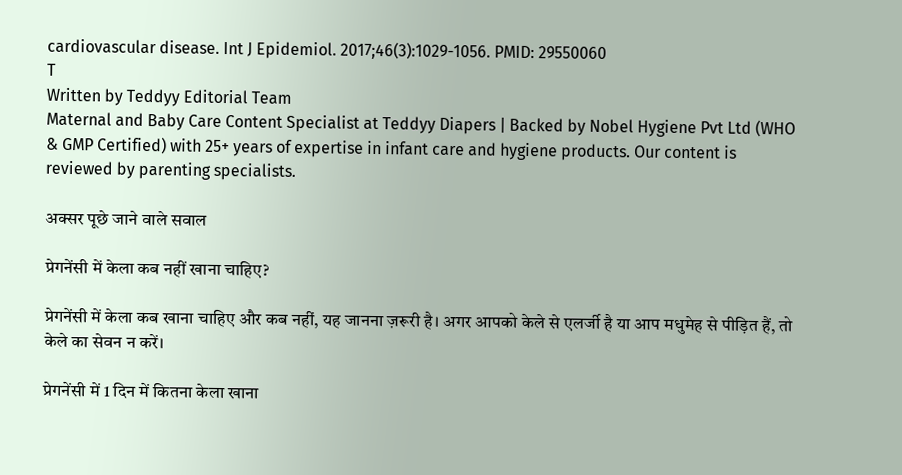cardiovascular disease. Int J Epidemiol. 2017;46(3):1029-1056. PMID: 29550060
T
Written by Teddyy Editorial Team
Maternal and Baby Care Content Specialist at Teddyy Diapers | Backed by Nobel Hygiene Pvt Ltd (WHO & GMP Certified) with 25+ years of expertise in infant care and hygiene products. Our content is reviewed by parenting specialists.

अक्सर पूछे जाने वाले सवाल

प्रेगनेंसी में केला कब नहीं खाना चाहिए?

प्रेगनेंसी में केला कब खाना चाहिए और कब नहीं, यह जानना ज़रूरी है। अगर आपको केले से एलर्जी है या आप मधुमेह से पीड़ित हैं, तो केले का सेवन न करें।

प्रेगनेंसी में 1 दिन में कितना केला खाना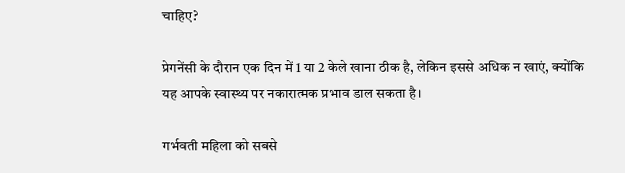चाहिए?

प्रेगनेंसी के दौरान एक दिन में 1 या 2 केले खाना ठीक है, लेकिन इससे अधिक न खाएं, क्योंकि यह आपके स्वास्थ्य पर नकारात्मक प्रभाव डाल सकता है।

गर्भवती महिला को सबसे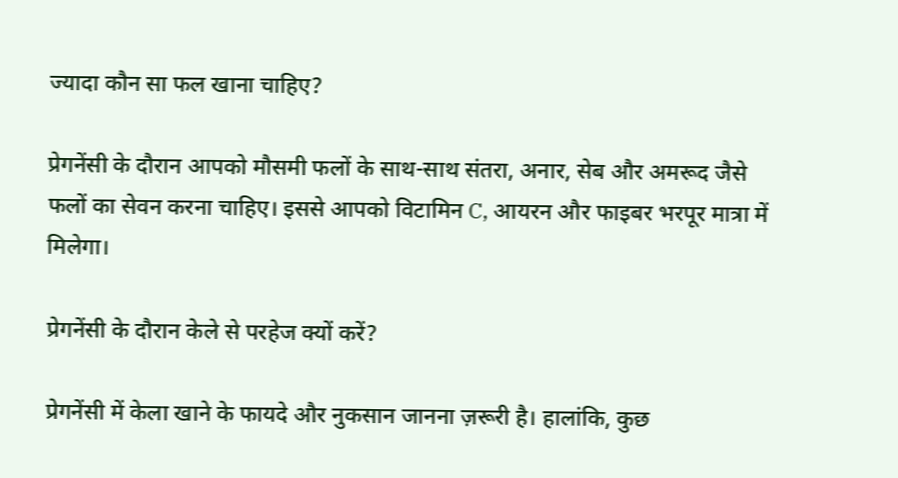ज्यादा कौन सा फल खाना चाहिए?

प्रेगनेंसी के दौरान आपको मौसमी फलों के साथ-साथ संतरा, अनार, सेब और अमरूद जैसे फलों का सेवन करना चाहिए। इससे आपको विटामिन C, आयरन और फाइबर भरपूर मात्रा में मिलेगा।

प्रेगनेंसी के दौरान केले से परहेज क्यों करें?

प्रेगनेंसी में केला खाने के फायदे और नुकसान जानना ज़रूरी है। हालांकि, कुछ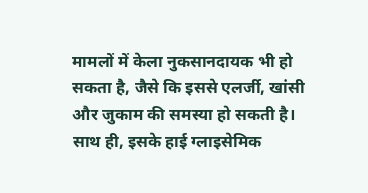मामलों में केला नुकसानदायक भी हो सकता है, जैसे कि इससे एलर्जी, खांसी और जुकाम की समस्या हो सकती है। साथ ही, इसके हाई ग्लाइसेमिक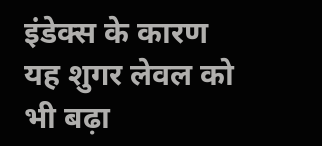इंडेक्स के कारण यह शुगर लेवल को भी बढ़ा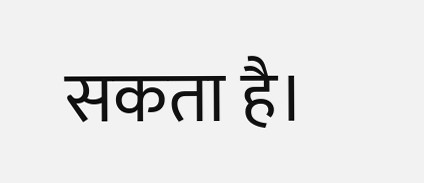सकता है।